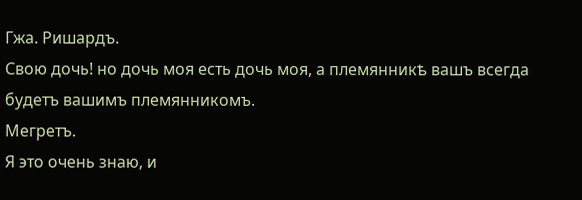Гжа. Ришардъ.
Свою дочь! но дочь моя есть дочь моя, а племянникѣ вашъ всегда будетъ вашимъ племянникомъ.
Мегретъ.
Я это очень знаю, и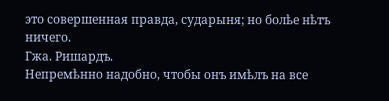это совершенная правда, сударыня; но болѣе нѣтъ ничего.
Гжа. Ришардъ.
Непремѣнно надобно, чтобы онъ имѣлъ на все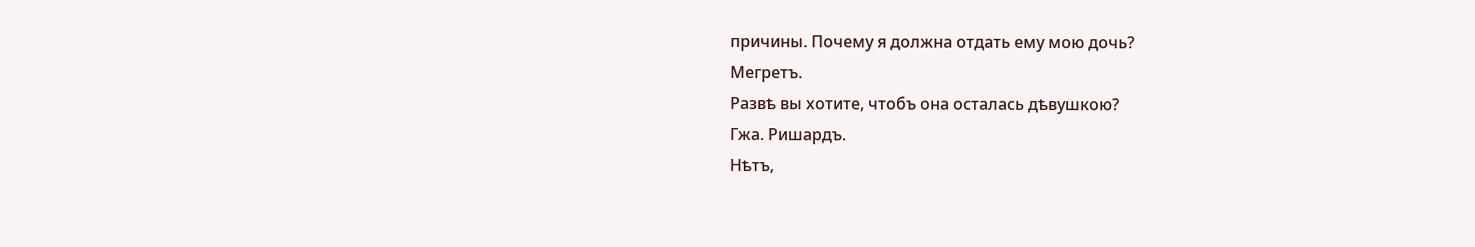причины. Почему я должна отдать ему мою дочь?
Мегретъ.
Развѣ вы хотите, чтобъ она осталась дѣвушкою?
Гжа. Ришардъ.
Нѣтъ,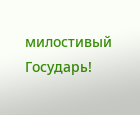милостивый Государь!